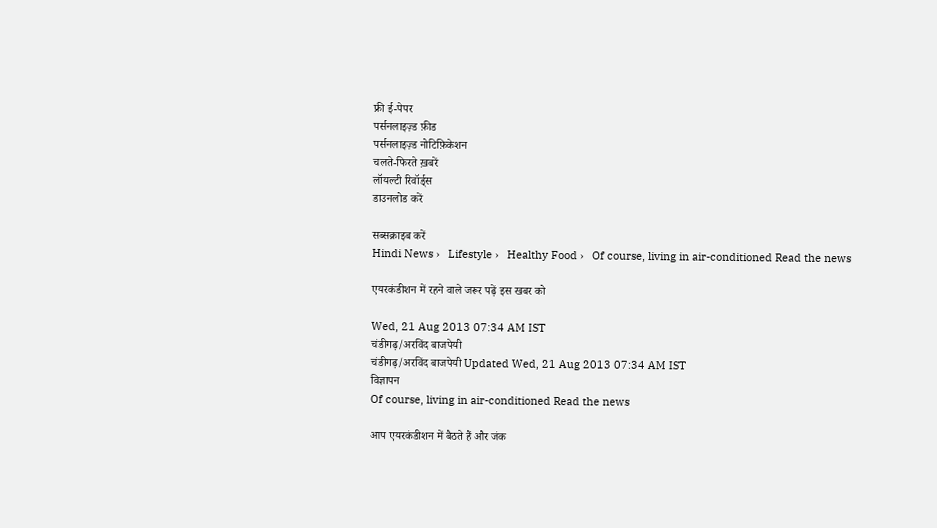फ्री ई-पेपर
पर्सनलाइज़्ड फ़ीड
पर्सनलाइज़्ड नोटिफ़िकेशन
चलते-फिरते ख़बरें
लॉयल्टी रिवॉर्ड्स
डाउनलोड करें

सब्सक्राइब करें
Hindi News ›   Lifestyle ›   Healthy Food ›   Of course, living in air-conditioned Read the news

एयरकंडीशन में रहने वाले जरूर पढ़ें इस खबर को

Wed, 21 Aug 2013 07:34 AM IST
चंडीगढ़/अरविंद बाजपेयी
चंडीगढ़/अरविंद बाजपेयी Updated Wed, 21 Aug 2013 07:34 AM IST
विज्ञापन
Of course, living in air-conditioned Read the news

आप एयरकंडीशन में बैठते हैं और जंक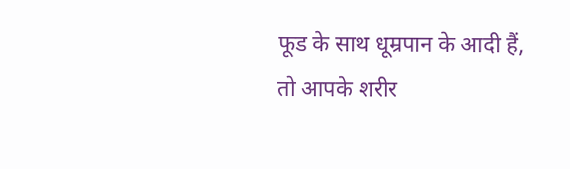फूड के साथ धूम्रपान के आदी हैं, तो आपके शरीर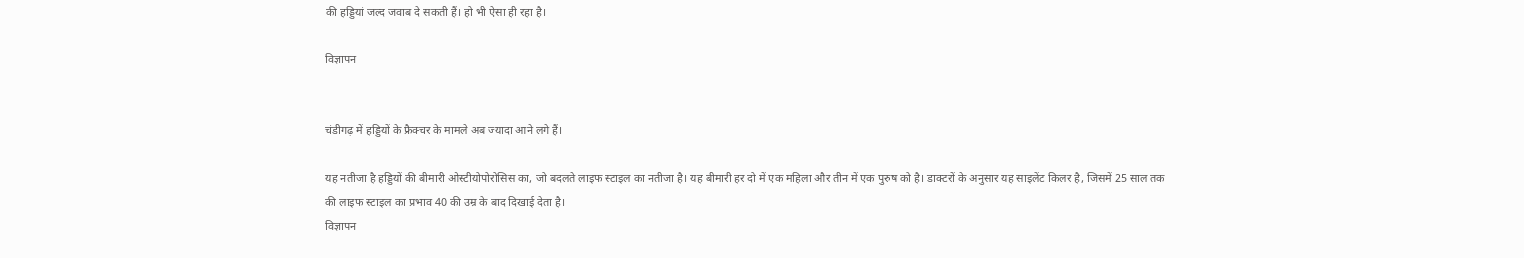की हड्डियां जल्द जवाब दे सकती हैं। हो भी ऐसा ही रहा है।

विज्ञापन


चंडीगढ़ में हड्डियों के फ्रैक्चर के मामले अब ज्यादा आने लगे हैं।

यह नतीजा है हड्डियों की बीमारी ओस्टीयोपोरोसिस का, जो बदलते लाइफ स्टाइल का नतीजा है। यह बीमारी हर दो में एक महिला और तीन में एक पुरुष को है। डाक्टरों के अनुसार यह साइलेंट किलर है, जिसमें 25 साल तक की लाइफ स्टाइल का प्रभाव 40 की उम्र के बाद दिखाई देता है।
विज्ञापन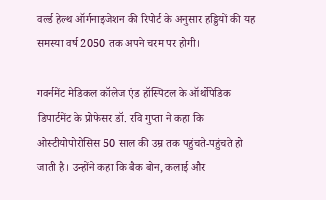वर्ल्ड हेल्थ ऑर्गनाइजेशन की रिपोर्ट के अनुसार हड्डियों की यह समस्या वर्ष 2050 तक अपने चरम पर होगी।

गवर्नमेंट मेडिकल कॉलेज एंड हॉस्पिटल के ऑर्थोपेडिक डिपार्टमेंट के प्रोफेसर डॉ. रवि गुप्ता ने कहा कि ओस्टीयोपोरोसिस 50 साल की उम्र तक पहुंचते-पहुंचते हो जाती है। उन्होंने कहा कि बैक बोन, कलाई और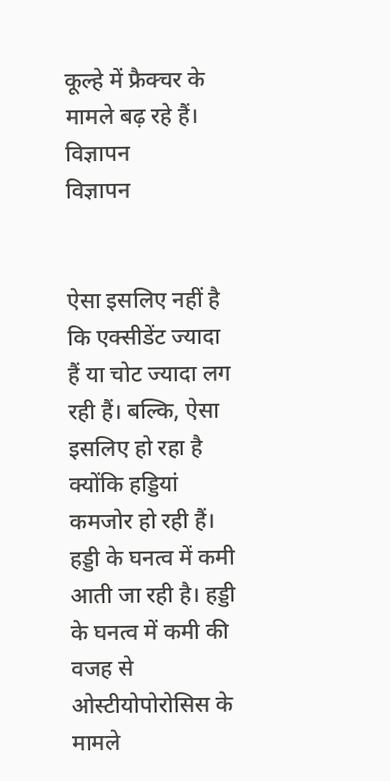कूल्हे में फ्रैक्चर के मामले बढ़ रहे हैं।
विज्ञापन
विज्ञापन


ऐसा इसलिए नहीं है कि एक्सीडेंट ज्यादा हैं या चोट ज्यादा लग रही हैं। बल्कि, ऐसा इसलिए हो रहा है क्योंकि हड्डियां कमजोर हो रही हैं। हड्डी के घनत्व में कमी आती जा रही है। हड्डी के घनत्व में कमी की वजह से ओस्टीयोपोरोसिस के मामले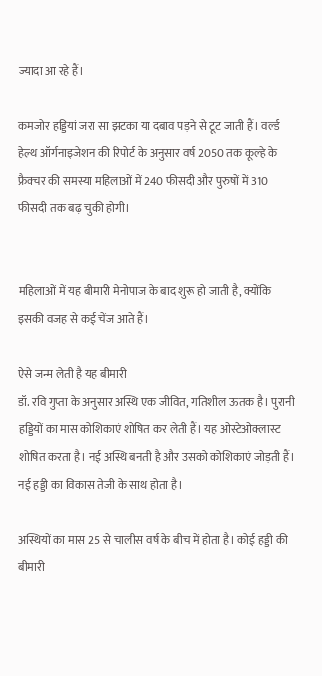ज्यादा आ रहे हैं।

कमजोर हड्डियां जरा सा झटका या दबाव पड़ने से टूट जाती हैं। वर्ल्ड हेल्थ ऑर्गनाइजेशन की रिपोर्ट के अनुसार वर्ष 2050 तक कूल्हे के फ्रैक्चर की समस्या महिलाओं में 240 फीसदी और पुरुषों में 310 फीसदी तक बढ़ चुकी होगी।


महिलाओं में यह बीमारी मेनोपाज के बाद शुरू हो जाती है, क्योंकि इसकी वजह से कई चेंज आते हैं।

ऐसे जन्म लेती है यह बीमारी
डॉ. रवि गुप्ता के अनुसार अस्थि एक जीवित, गतिशील ऊतक है। पुरानी हड्डियों का मास कोशिकाएं शोषित कर लेती हैं। यह ओस्टेओक्लास्ट शोषित करता है। नई अस्थि बनती है और उसको कोशिकाएं जोड़ती हैं। नई हड्डी का विकास तेजी के साथ होता है।

अस्थियों का मास 25 से चालीस वर्ष के बीच में होता है। कोई हड्डी की बीमारी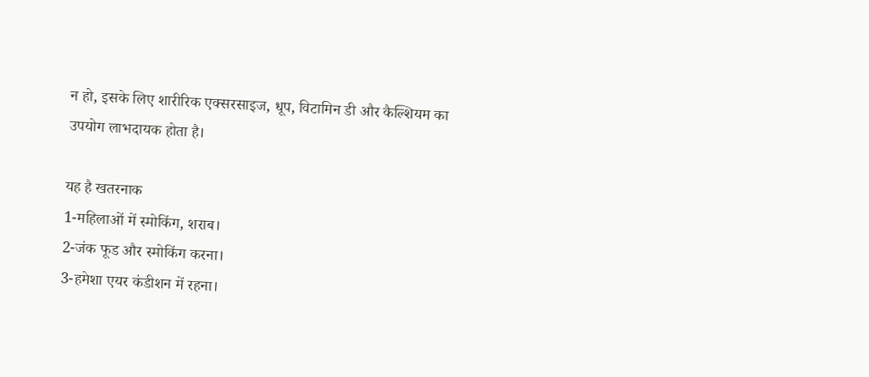न हो, इसके लिए शारीरिक एक्सरसाइज, धूप, विटामिन डी और कैल्शियम का उपयोग लाभदायक होता है।

यह है खतरनाक
1-महिलाओं में स्मोकिंग, शराब।
2-जंक फूड और स्मोकिंग करना।
3-हमेशा एयर कंडीशन में रहना।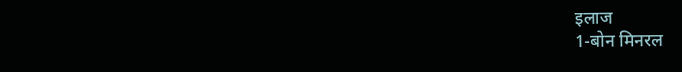इलाज
1-बोन मिनरल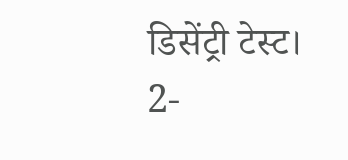डिसेंट्री टेस्ट।
2-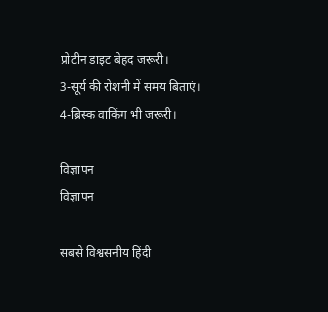प्रोटीन डाइट बेहद जरूरी।
3-सूर्य की रोशनी में समय बिताएं।
4-ब्रिस्क वाकिंग भी जरूरी।

विज्ञापन
विज्ञापन

सबसे विश्वसनीय हिंदी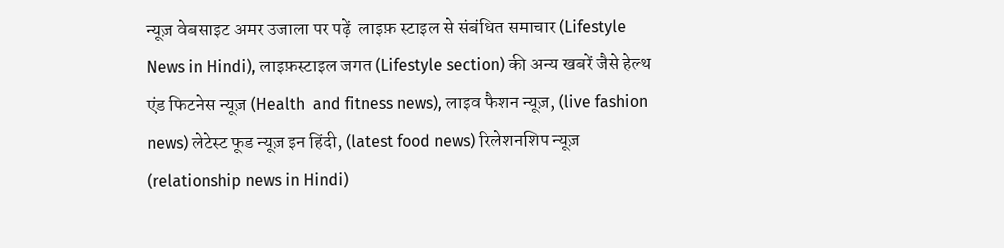न्यूज़ वेबसाइट अमर उजाला पर पढ़ें  लाइफ़ स्टाइल से संबंधित समाचार (Lifestyle News in Hindi), लाइफ़स्टाइल जगत (Lifestyle section) की अन्य खबरें जैसे हेल्थ एंड फिटनेस न्यूज़ (Health  and fitness news), लाइव फैशन न्यूज़, (live fashion news) लेटेस्ट फूड न्यूज़ इन हिंदी, (latest food news) रिलेशनशिप न्यूज़ (relationship news in Hindi)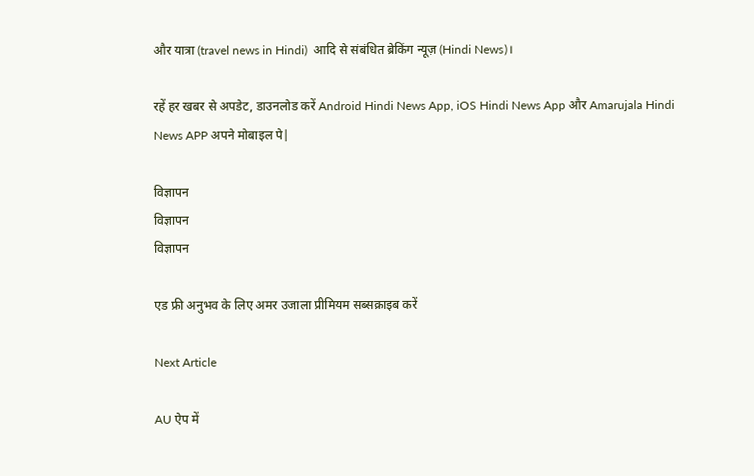और यात्रा (travel news in Hindi)  आदि से संबंधित ब्रेकिंग न्यूज़ (Hindi News)।

रहें हर खबर से अपडेट, डाउनलोड करें Android Hindi News App, iOS Hindi News App और Amarujala Hindi News APP अपने मोबाइल पे|

विज्ञापन
विज्ञापन
विज्ञापन

एड फ्री अनुभव के लिए अमर उजाला प्रीमियम सब्सक्राइब करें

Next Article

AU ऐप में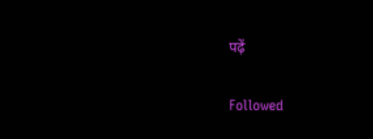पढ़ें

Followed